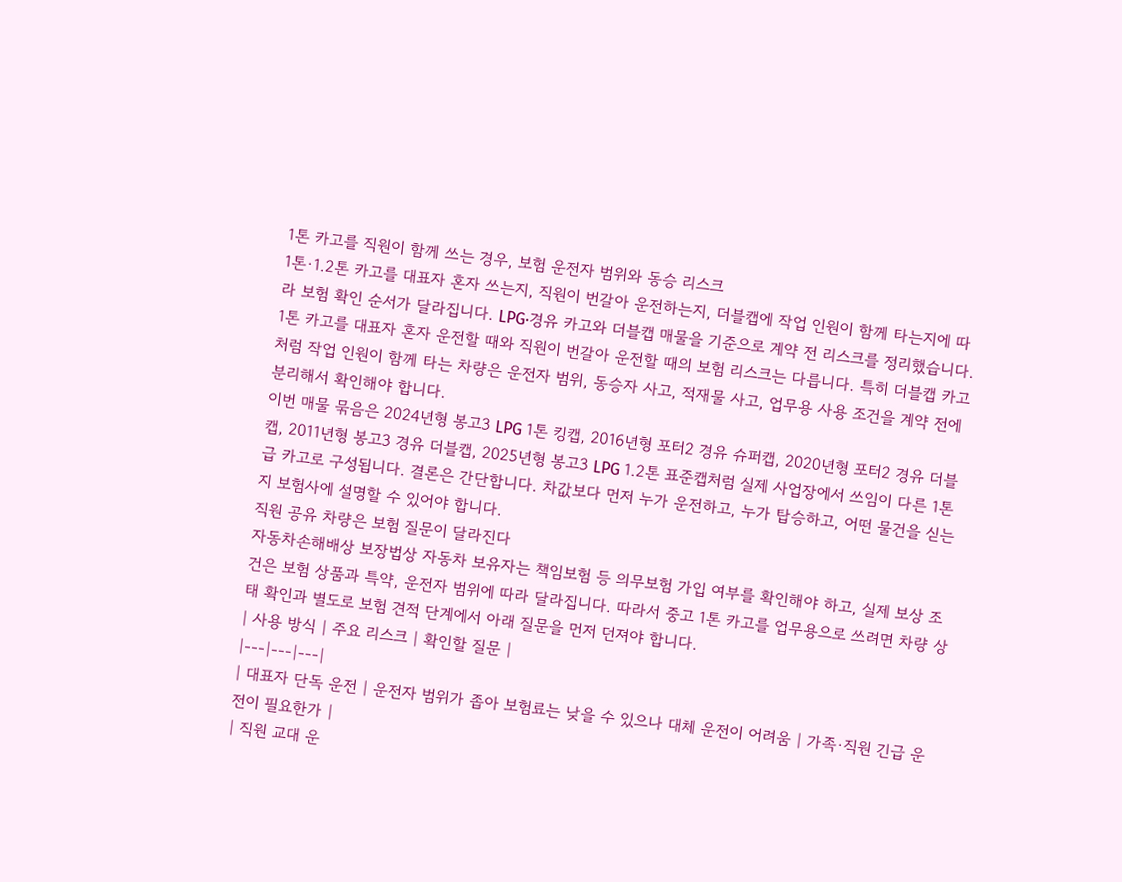1톤 카고를 직원이 함께 쓰는 경우, 보험 운전자 범위와 동승 리스크
1톤·1.2톤 카고를 대표자 혼자 쓰는지, 직원이 번갈아 운전하는지, 더블캡에 작업 인원이 함께 타는지에 따라 보험 확인 순서가 달라집니다. LPG·경유 카고와 더블캡 매물을 기준으로 계약 전 리스크를 정리했습니다.
1톤 카고를 대표자 혼자 운전할 때와 직원이 번갈아 운전할 때의 보험 리스크는 다릅니다. 특히 더블캡 카고처럼 작업 인원이 함께 타는 차량은 운전자 범위, 동승자 사고, 적재물 사고, 업무용 사용 조건을 계약 전에 분리해서 확인해야 합니다.
이번 매물 묶음은 2024년형 봉고3 LPG 1톤 킹캡, 2016년형 포터2 경유 슈퍼캡, 2020년형 포터2 경유 더블캡, 2011년형 봉고3 경유 더블캡, 2025년형 봉고3 LPG 1.2톤 표준캡처럼 실제 사업장에서 쓰임이 다른 1톤급 카고로 구성됩니다. 결론은 간단합니다. 차값보다 먼저 누가 운전하고, 누가 탑승하고, 어떤 물건을 싣는지 보험사에 설명할 수 있어야 합니다.
직원 공유 차량은 보험 질문이 달라진다
자동차손해배상 보장법상 자동차 보유자는 책임보험 등 의무보험 가입 여부를 확인해야 하고, 실제 보상 조건은 보험 상품과 특약, 운전자 범위에 따라 달라집니다. 따라서 중고 1톤 카고를 업무용으로 쓰려면 차량 상태 확인과 별도로 보험 견적 단계에서 아래 질문을 먼저 던져야 합니다.
| 사용 방식 | 주요 리스크 | 확인할 질문 |
|---|---|---|
| 대표자 단독 운전 | 운전자 범위가 좁아 보험료는 낮을 수 있으나 대체 운전이 어려움 | 가족·직원 긴급 운전이 필요한가 |
| 직원 교대 운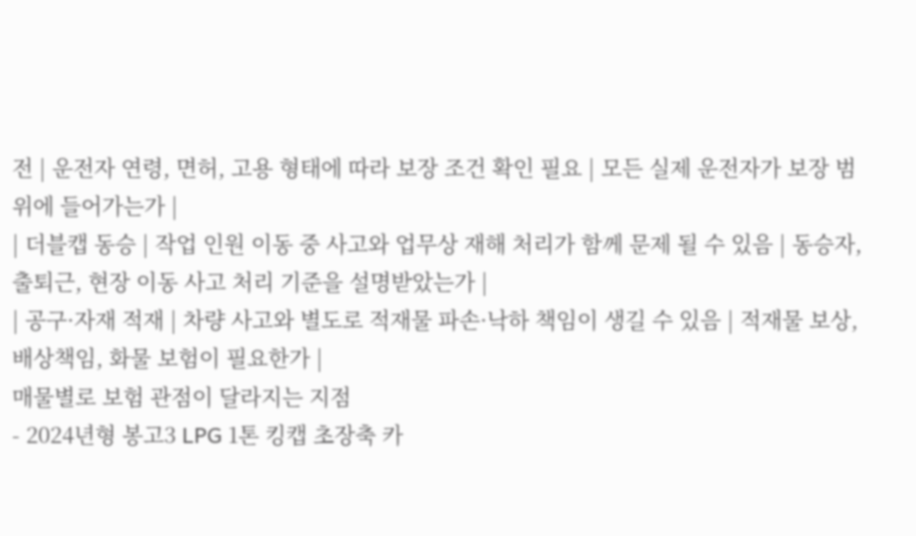전 | 운전자 연령, 면허, 고용 형태에 따라 보장 조건 확인 필요 | 모든 실제 운전자가 보장 범위에 들어가는가 |
| 더블캡 동승 | 작업 인원 이동 중 사고와 업무상 재해 처리가 함께 문제 될 수 있음 | 동승자, 출퇴근, 현장 이동 사고 처리 기준을 설명받았는가 |
| 공구·자재 적재 | 차량 사고와 별도로 적재물 파손·낙하 책임이 생길 수 있음 | 적재물 보상, 배상책임, 화물 보험이 필요한가 |
매물별로 보험 관점이 달라지는 지점
- 2024년형 봉고3 LPG 1톤 킹캡 초장축 카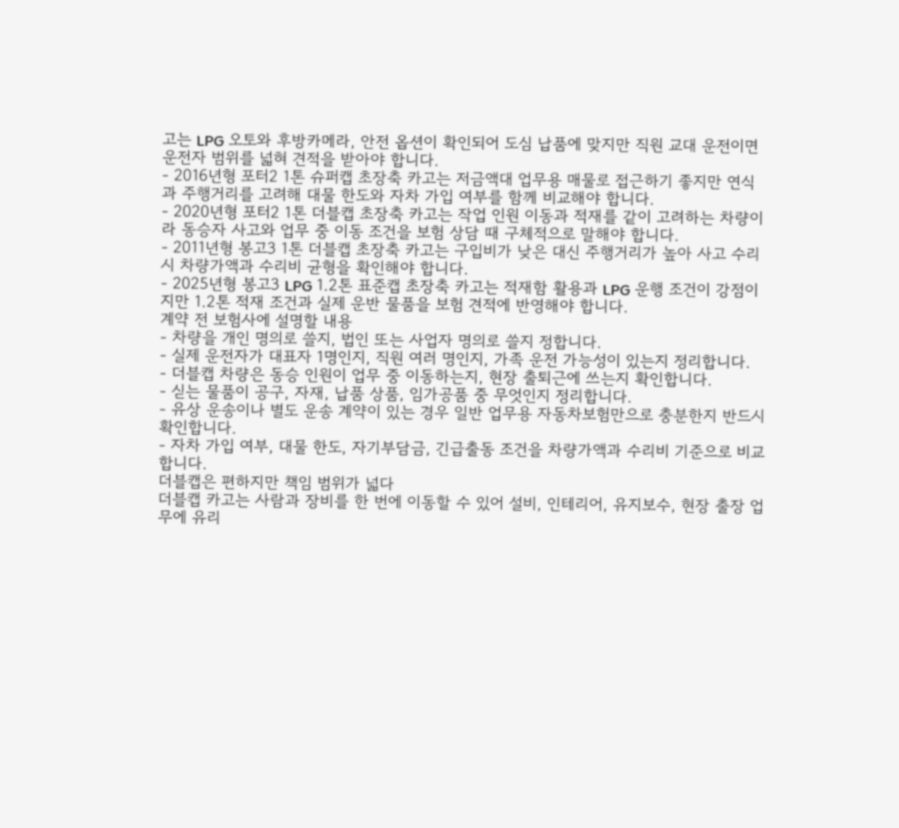고는 LPG 오토와 후방카메라, 안전 옵션이 확인되어 도심 납품에 맞지만 직원 교대 운전이면 운전자 범위를 넓혀 견적을 받아야 합니다.
- 2016년형 포터2 1톤 슈퍼캡 초장축 카고는 저금액대 업무용 매물로 접근하기 좋지만 연식과 주행거리를 고려해 대물 한도와 자차 가입 여부를 함께 비교해야 합니다.
- 2020년형 포터2 1톤 더블캡 초장축 카고는 작업 인원 이동과 적재를 같이 고려하는 차량이라 동승자 사고와 업무 중 이동 조건을 보험 상담 때 구체적으로 말해야 합니다.
- 2011년형 봉고3 1톤 더블캡 초장축 카고는 구입비가 낮은 대신 주행거리가 높아 사고 수리 시 차량가액과 수리비 균형을 확인해야 합니다.
- 2025년형 봉고3 LPG 1.2톤 표준캡 초장축 카고는 적재함 활용과 LPG 운행 조건이 강점이지만 1.2톤 적재 조건과 실제 운반 물품을 보험 견적에 반영해야 합니다.
계약 전 보험사에 설명할 내용
- 차량을 개인 명의로 쓸지, 법인 또는 사업자 명의로 쓸지 정합니다.
- 실제 운전자가 대표자 1명인지, 직원 여러 명인지, 가족 운전 가능성이 있는지 정리합니다.
- 더블캡 차량은 동승 인원이 업무 중 이동하는지, 현장 출퇴근에 쓰는지 확인합니다.
- 싣는 물품이 공구, 자재, 납품 상품, 임가공품 중 무엇인지 정리합니다.
- 유상 운송이나 별도 운송 계약이 있는 경우 일반 업무용 자동차보험만으로 충분한지 반드시 확인합니다.
- 자차 가입 여부, 대물 한도, 자기부담금, 긴급출동 조건을 차량가액과 수리비 기준으로 비교합니다.
더블캡은 편하지만 책임 범위가 넓다
더블캡 카고는 사람과 장비를 한 번에 이동할 수 있어 설비, 인테리어, 유지보수, 현장 출장 업무에 유리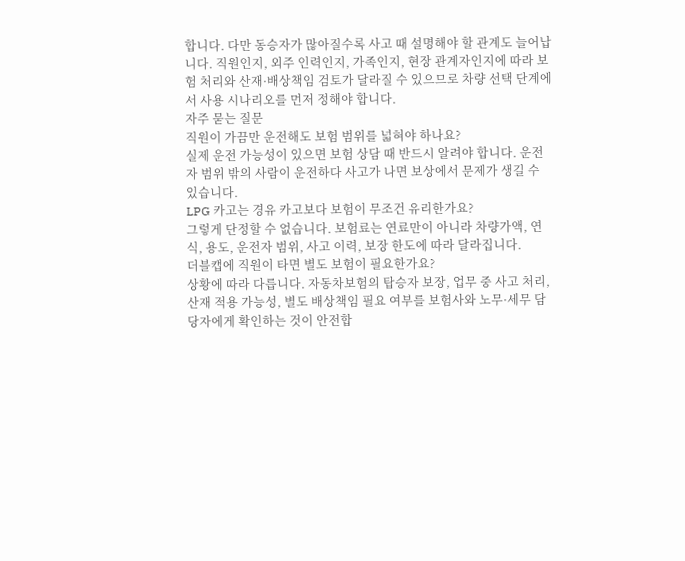합니다. 다만 동승자가 많아질수록 사고 때 설명해야 할 관계도 늘어납니다. 직원인지, 외주 인력인지, 가족인지, 현장 관계자인지에 따라 보험 처리와 산재·배상책임 검토가 달라질 수 있으므로 차량 선택 단계에서 사용 시나리오를 먼저 정해야 합니다.
자주 묻는 질문
직원이 가끔만 운전해도 보험 범위를 넓혀야 하나요?
실제 운전 가능성이 있으면 보험 상담 때 반드시 알려야 합니다. 운전자 범위 밖의 사람이 운전하다 사고가 나면 보상에서 문제가 생길 수 있습니다.
LPG 카고는 경유 카고보다 보험이 무조건 유리한가요?
그렇게 단정할 수 없습니다. 보험료는 연료만이 아니라 차량가액, 연식, 용도, 운전자 범위, 사고 이력, 보장 한도에 따라 달라집니다.
더블캡에 직원이 타면 별도 보험이 필요한가요?
상황에 따라 다릅니다. 자동차보험의 탑승자 보장, 업무 중 사고 처리, 산재 적용 가능성, 별도 배상책임 필요 여부를 보험사와 노무·세무 담당자에게 확인하는 것이 안전합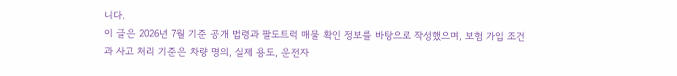니다.
이 글은 2026년 7월 기준 공개 법령과 팔도트럭 매물 확인 정보를 바탕으로 작성했으며, 보험 가입 조건과 사고 처리 기준은 차량 명의, 실제 용도, 운전자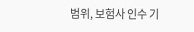범위, 보험사 인수 기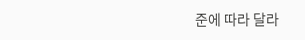준에 따라 달라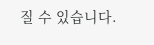질 수 있습니다.